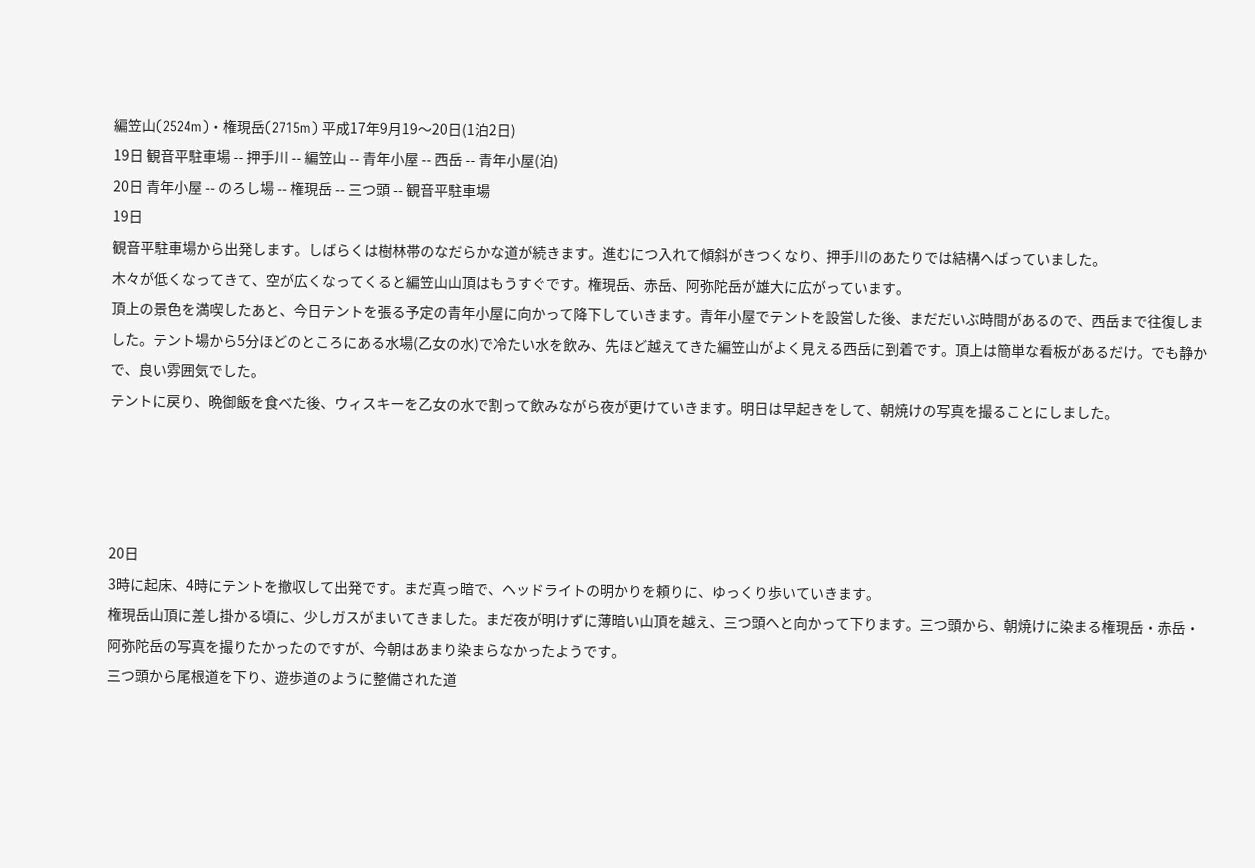編笠山(2524m)・権現岳(2715m) 平成17年9月19〜20日(1泊2日)
19日 観音平駐車場 -- 押手川 -- 編笠山 -- 青年小屋 -- 西岳 -- 青年小屋(泊)
20日 青年小屋 -- のろし場 -- 権現岳 -- 三つ頭 -- 観音平駐車場
19日
観音平駐車場から出発します。しばらくは樹林帯のなだらかな道が続きます。進むにつ入れて傾斜がきつくなり、押手川のあたりでは結構へばっていました。
木々が低くなってきて、空が広くなってくると編笠山山頂はもうすぐです。権現岳、赤岳、阿弥陀岳が雄大に広がっています。
頂上の景色を満喫したあと、今日テントを張る予定の青年小屋に向かって降下していきます。青年小屋でテントを設営した後、まだだいぶ時間があるので、西岳まで往復しました。テント場から5分ほどのところにある水場(乙女の水)で冷たい水を飲み、先ほど越えてきた編笠山がよく見える西岳に到着です。頂上は簡単な看板があるだけ。でも静かで、良い雰囲気でした。
テントに戻り、晩御飯を食べた後、ウィスキーを乙女の水で割って飲みながら夜が更けていきます。明日は早起きをして、朝焼けの写真を撮ることにしました。




20日
3時に起床、4時にテントを撤収して出発です。まだ真っ暗で、ヘッドライトの明かりを頼りに、ゆっくり歩いていきます。
権現岳山頂に差し掛かる頃に、少しガスがまいてきました。まだ夜が明けずに薄暗い山頂を越え、三つ頭へと向かって下ります。三つ頭から、朝焼けに染まる権現岳・赤岳・阿弥陀岳の写真を撮りたかったのですが、今朝はあまり染まらなかったようです。
三つ頭から尾根道を下り、遊歩道のように整備された道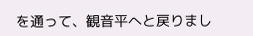を通って、観音平へと戻りまし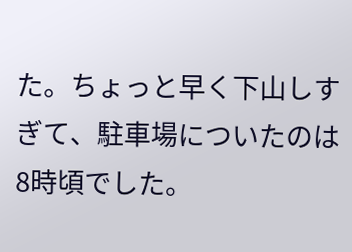た。ちょっと早く下山しすぎて、駐車場についたのは8時頃でした。